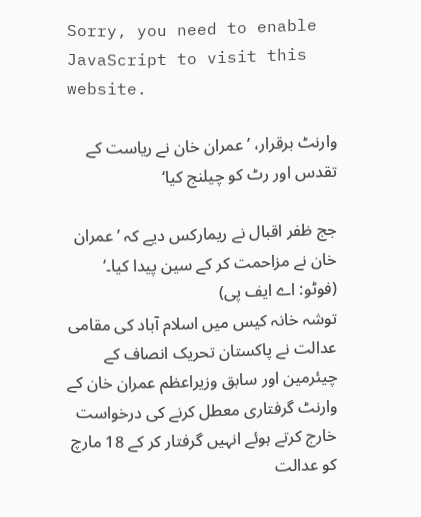Sorry, you need to enable JavaScript to visit this website.

وارنٹ برقرار، ’عمران خان نے ریاست کے تقدس اور رٹ کو چیلنج کیا‘

جج ظفر اقبال نے ریمارکس دیے کہ ’عمران خان نے مزاحمت کر کے سین پیدا کیا۔‘ (فوٹو: اے ایف پی)
توشہ خانہ کیس میں اسلام آباد کی مقامی عدالت نے پاکستان تحریک انصاف کے چیئرمین اور سابق وزیراعظم عمران خان کے وارنٹ گرفتاری معطل کرنے کی درخواست خارج کرتے ہوئے انہیں گرفتار کر کے 18 مارچ کو عدالت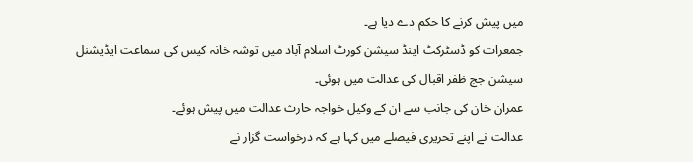میں پیش کرنے کا حکم دے دیا ہے۔
جمعرات کو ڈسٹرکٹ اینڈ سیشن کورٹ اسلام آباد میں توشہ خانہ کیس کی سماعت ایڈیشنل سیشن جج ظفر اقبال کی عدالت میں ہوئی۔
عمران خان کی جانب سے ان کے وکیل خواجہ حارث عدالت میں پیش ہوئے۔
عدالت نے اپنے تحریری فیصلے میں کہا ہے کہ درخواست گزار نے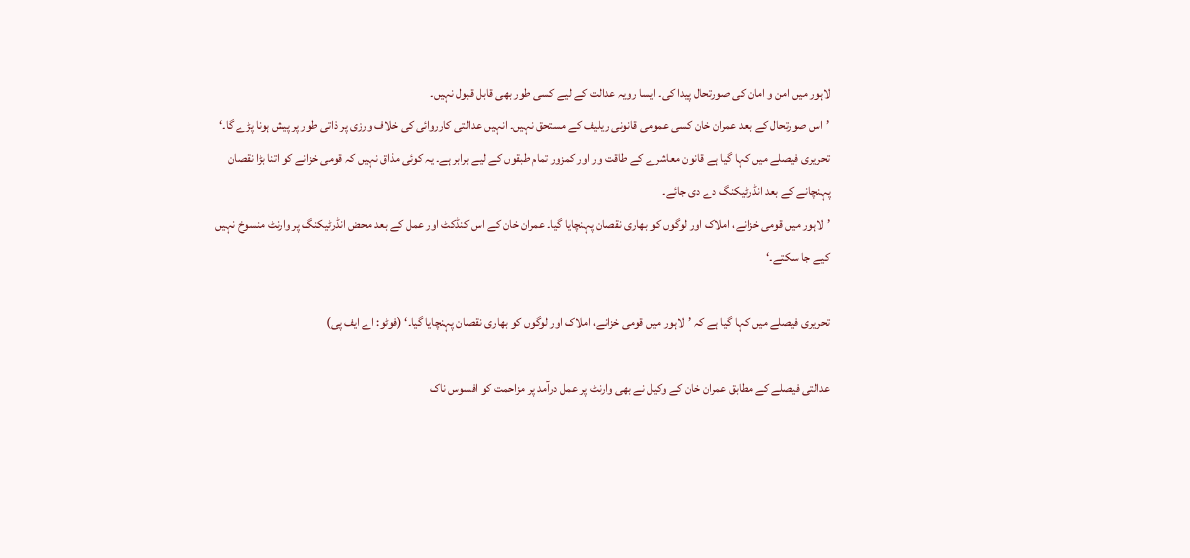لاہور میں امن و امان کی صورتحال پیدا کی۔ ایسا رویہ عدالت کے لیے کسی طور بھی قابل قبول نہیں۔
’اس صورتحال کے بعد عمران خان کسی عمومی قانونی ریلیف کے مستحق نہیں۔ انہیں عدالتی کارروائی کی خلاف ورزی پر ذاتی طور پر پیش ہونا پڑے گا۔‘
تحریری فیصلے میں کہا گیا ہے قانون معاشرے کے طاقت ور اور کمزور تمام طبقوں کے لیے برابر ہے۔ یہ کوئی مذاق نہیں کہ قومی خزانے کو اتنا بڑا نقصان پہنچانے کے بعد انڈرٹیکنگ دے دی جائے۔
’لاہور میں قومی خزانے، املاک اور لوگوں کو بھاری نقصان پہنچایا گیا۔ عمران خان کے اس کنڈکٹ اور عمل کے بعد محض انڈرٹیکنگ پر وارنٹ منسوخ نہیں کیے جا سکتے۔‘

تحریری فیصلے میں کہا گیا ہے کہ ’لاہور میں قومی خزانے، املاک اور لوگوں کو بھاری نقصان پہنچایا گیا۔‘ (فوٹو: اے ایف پی)

عدالتی فیصلے کے مطابق عمران خان کے وکیل نے بھی وارنٹ پر عمل درآمد پر مزاحمت کو افسوس ناک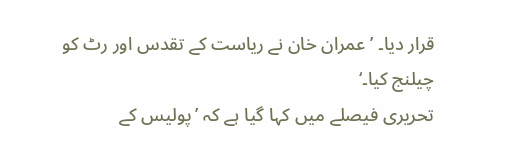قرار دیا۔ ’عمران خان نے ریاست کے تقدس اور رٹ کو چیلنج کیا۔‘
تحریری فیصلے میں کہا گیا ہے کہ ’پولیس کے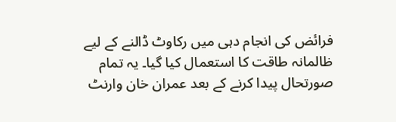فرائض کی انجام دہی میں رکاوٹ ڈالنے کے لیے ظالمانہ طاقت کا استعمال کیا گیا۔ یہ تمام صورتحال پیدا کرنے کے بعد عمران خان وارنٹ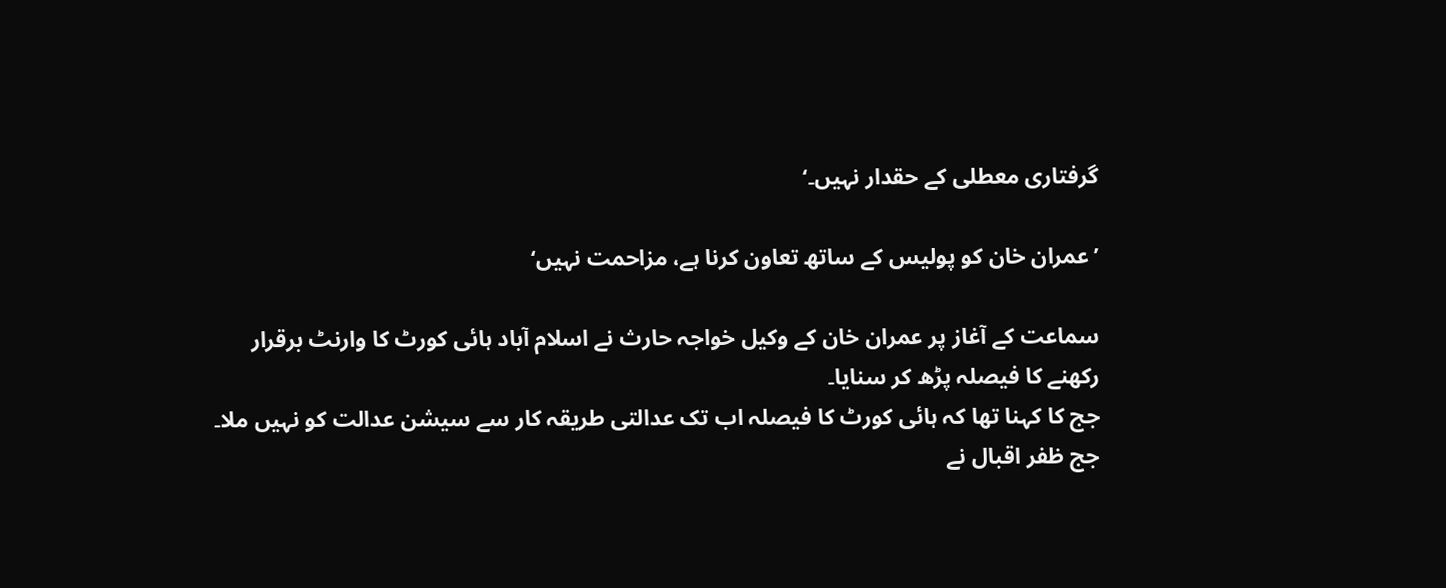گرفتاری معطلی کے حقدار نہیں۔‘

’عمران خان کو پولیس کے ساتھ تعاون کرنا ہے، مزاحمت نہیں‘

سماعت کے آغاز پر عمران خان کے وکیل خواجہ حارث نے اسلام آباد ہائی کورٹ کا وارنٹ برقرار رکھنے کا فیصلہ پڑھ کر سنایا۔
جج کا کہنا تھا کہ ہائی کورٹ کا فیصلہ اب تک عدالتی طریقہ کار سے سیشن عدالت کو نہیں ملا۔
جج ظفر اقبال نے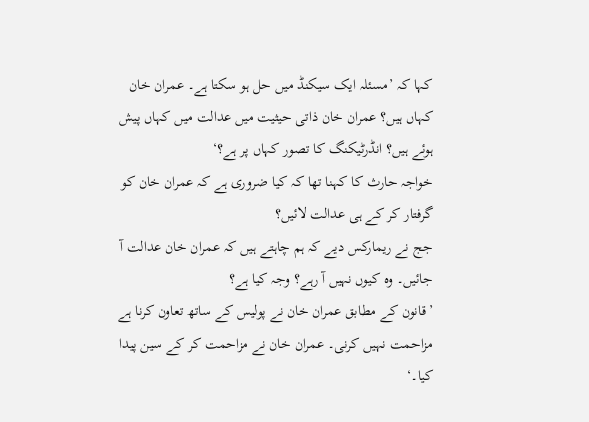کہا کہ ’مسئلہ ایک سیکنڈ میں حل ہو سکتا ہے۔ عمران خان کہاں ہیں؟ عمران خان ذاتی حیثیت میں عدالت میں کہاں پیش ہوئے ہیں؟ انڈرٹیکنگ کا تصور کہاں پر ہے؟‘
خواجہ حارث کا کہنا تھا کہ کیا ضروری ہے کہ عمران خان کو گرفتار کر کے ہی عدالت لائیں؟
جج نے ریمارکس دیے کہ ہم چاہتے ہیں کہ عمران خان عدالت آ جائیں۔ وہ کیوں نہیں آ رہے؟ وجہ کیا ہے؟
’قانون کے مطابق عمران خان نے پولیس کے ساتھ تعاون کرنا ہے مزاحمت نہیں کرنی۔ عمران خان نے مزاحمت کر کے سین پیدا کیا۔‘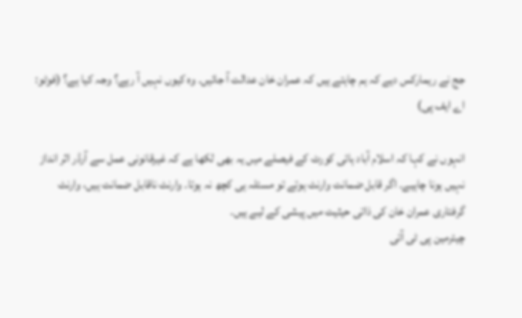جج نے ریمارکس دیے کہ ہم چاہتے ہیں کہ عمران خان عدالت آ جائیں۔ وہ کیوں نہیں آ رہے؟ وجہ کیا ہے؟ (فوٹو: اے ایف پی)

انہوں نے کہا کہ اسلام آباد ہائی کورٹ کے فیصلے میں یہ بھی لکھا ہے کہ غیرقانونی عمل سے آرڈر اثر انداز نہیں ہونا چاہیے۔ اگر قابل ضمانت وارنٹ ہوتے تو مسئلہ ہی کچھ نہ ہوتا۔ وارنٹ ناقابل ضمانت ہیں، وارنٹ گرفتاری عمران خان کی ذاتی حیثیت میں پیشی کے لیے ہیں۔
چیئرمین پی ٹی آئی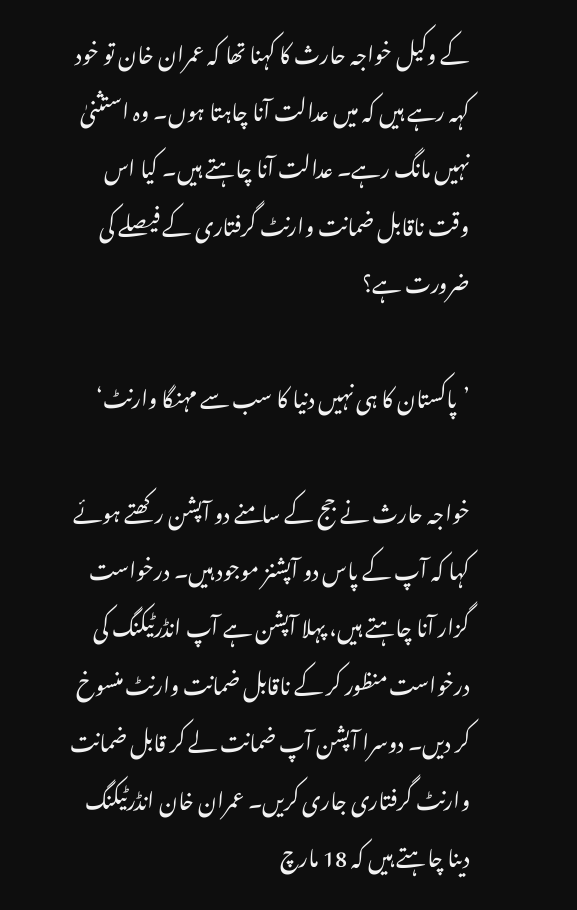کے وکیل خواجہ حارث کا کہنا تھا کہ عمران خان تو خود کہہ رہے ہیں کہ میں عدالت آنا چاہتا ہوں۔ وہ استثنیٰ نہیں مانگ رہے۔ عدالت آنا چاہتے ہیں۔ کیا اس وقت ناقابل ضمانت وارنٹ گرفتاری کے فیصلے کی ضرورت ہے؟

’پاکستان کا ہی نہیں دنیا کا سب سے مہنگا وارنٹ‘

خواجہ حارث نے جج کے سامنے دو آپشن رکھتے ہوئے کہا کہ آپ کے پاس دو آپشنز موجود ہیں۔ درخواست گزار آنا چاہتے ہیں، پہلا آپشن ہے آپ انڈرٹیکنگ کی درخواست منظور کر کے ناقابل ضمانت وارنٹ منسوخ کر دیں۔ دوسرا آپشن آپ ضمانت لے کر قابل ضمانت وارنٹ گرفتاری جاری کریں۔ عمران خان انڈرٹیکنگ دینا چاہتے ہیں کہ 18 مارچ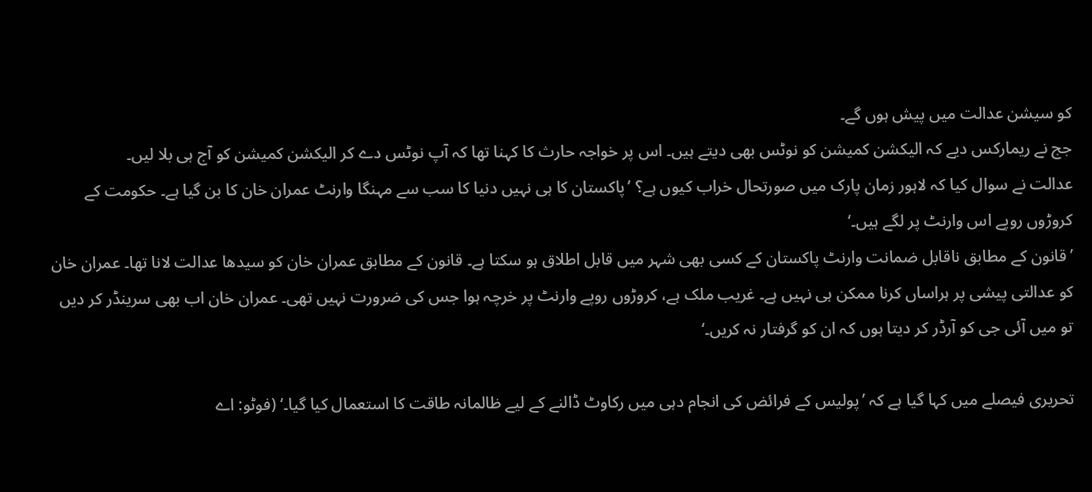کو سیشن عدالت میں پیش ہوں گے۔
جج نے ریمارکس دیے کہ الیکشن کمیشن کو نوٹس بھی دیتے ہیں۔ اس پر خواجہ حارث کا کہنا تھا کہ آپ نوٹس دے کر الیکشن کمیشن کو آج ہی بلا لیں۔
عدالت نے سوال کیا کہ لاہور زمان پارک میں صورتحال خراب کیوں ہے؟ ’پاکستان کا ہی نہیں دنیا کا سب سے مہنگا وارنٹ عمران خان کا بن گیا ہے۔ حکومت کے کروڑوں روپے اس وارنٹ پر لگے ہیں۔‘
’قانون کے مطابق ناقابل ضمانت وارنٹ پاکستان کے کسی بھی شہر میں قابل اطلاق ہو سکتا ہے۔ قانون کے مطابق عمران خان کو سیدھا عدالت لانا تھا۔ عمران خان کو عدالتی پیشی پر ہراساں کرنا ممکن ہی نہیں ہے۔ غریب ملک ہے، کروڑوں روپے وارنٹ پر خرچہ ہوا جس کی ضرورت نہیں تھی۔ عمران خان اب بھی سرینڈر کر دیں تو میں آئی جی کو آرڈر کر دیتا ہوں کہ ان کو گرفتار نہ کریں۔‘

تحریری فیصلے میں کہا گیا ہے کہ ’پولیس کے فرائض کی انجام دہی میں رکاوٹ ڈالنے کے لیے ظالمانہ طاقت کا استعمال کیا گیا۔‘ (فوٹو: اے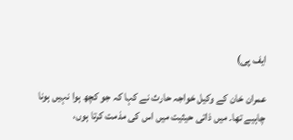ایف پی)

عمران خان کے وکیل خواجہ حارث نے کہا کہ جو کچھ ہوا نہیں ہونا چاہیے تھا۔ میں ذاتی حیثیت میں اس کی مذمت کرتا ہوں،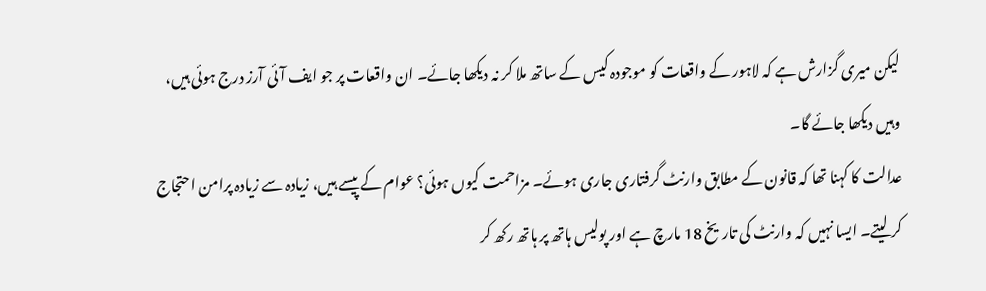لیکن میری گزارش ہے کہ لاہور کے واقعات کو موجودہ کیس کے ساتھ ملا کر نہ دیکھا جائے۔ ان واقعات پر جو ایف آئی آرز درج ہوئی ہیں، وہیں دیکھا جائے گا۔
عدالت کا کہنا تھا کہ قانون کے مطابق وارنٹ گرفتاری جاری ہوئے۔ مزاحمت کیوں ہوئی؟ عوام کے پیسے ہیں، زیادہ سے زیادہ پرامن احتجاج کر لیتے۔ ایسا نہیں کہ وارنٹ کی تاریخ 18 مارچ ہے اور پولیس ہاتھ پر ہاتھ رکھ کر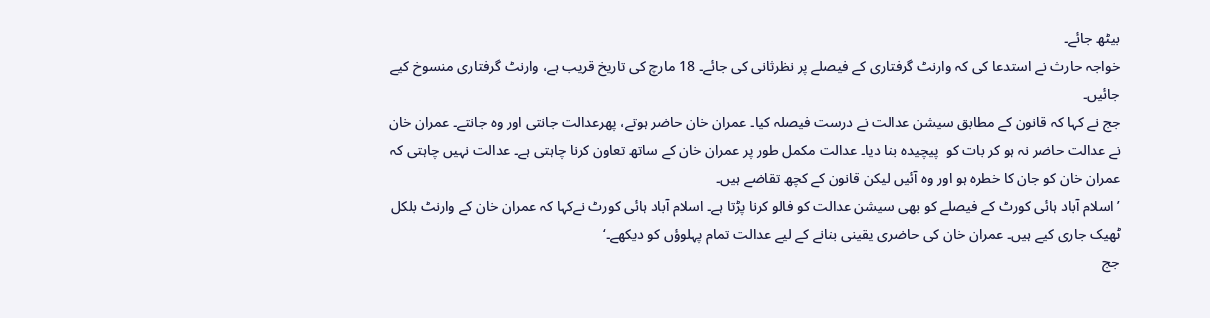بیٹھ جائے۔
خواجہ حارث نے استدعا کی کہ وارنٹ گرفتاری کے فیصلے پر نظرثانی کی جائے۔ 18 مارچ کی تاریخ قریب ہے، وارنٹ گرفتاری منسوخ کیے جائیں۔
جج نے کہا کہ قانون کے مطابق سیشن عدالت نے درست فیصلہ کیا۔ عمران خان حاضر ہوتے، پھرعدالت جانتی اور وہ جانتے۔ عمران خان نے عدالت حاضر نہ ہو کر بات کو  پیچیدہ بنا دیا۔ عدالت مکمل طور پر عمران خان کے ساتھ تعاون کرنا چاہتی ہے۔ عدالت نہیں چاہتی کہ عمران خان کو جان کا خطرہ ہو اور وہ آئیں لیکن قانون کے کچھ تقاضے ہیں۔
’اسلام آباد ہائی کورٹ کے فیصلے کو بھی سیشن عدالت کو فالو کرنا پڑتا ہے۔ اسلام آباد ہائی کورٹ نےکہا کہ عمران خان کے وارنٹ بلکل ٹھیک جاری کیے ہیں۔ عمران خان کی حاضری یقینی بنانے کے لیے عدالت تمام پہلوؤں کو دیکھے۔‘
جج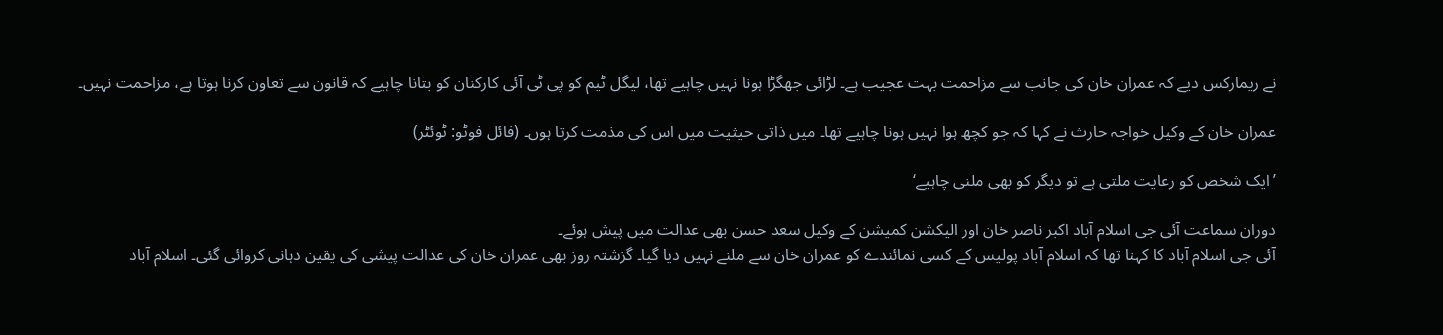نے ریمارکس دیے کہ عمران خان کی جانب سے مزاحمت بہت عجیب ہے۔ لڑائی جھگڑا ہونا نہیں چاہیے تھا، لیگل ٹیم کو پی ٹی آئی کارکنان کو بتانا چاہیے کہ قانون سے تعاون کرنا ہوتا ہے، مزاحمت نہیں۔

عمران خان کے وکیل خواجہ حارث نے کہا کہ جو کچھ ہوا نہیں ہونا چاہیے تھا۔ میں ذاتی حیثیت میں اس کی مذمت کرتا ہوں۔ (فائل فوٹو: ٹوئٹر)

’ایک شخص کو رعایت ملتی ہے تو دیگر کو بھی ملنی چاہیے‘

دوران سماعت آئی جی اسلام آباد اکبر ناصر خان اور الیکشن کمیشن کے وکیل سعد حسن بھی عدالت میں پیش ہوئے۔
آئی جی اسلام آباد کا کہنا تھا کہ اسلام آباد پولیس کے کسی نمائندے کو عمران خان سے ملنے نہیں دیا گیا۔ گزشتہ روز بھی عمران خان کی عدالت پیشی کی یقین دہانی کروائی گئی۔ اسلام آباد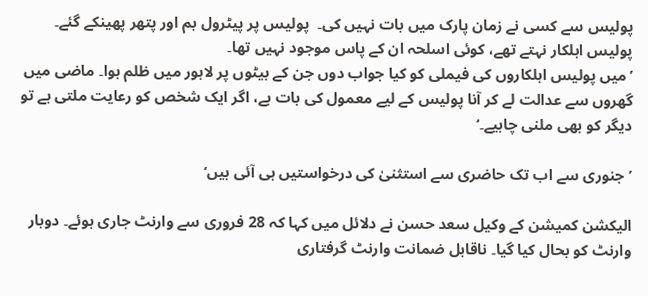پولیس سے کسی نے زمان پارک میں بات نہیں کی۔  پولیس پر پیٹرول بم اور پتھر پھینکے گئے۔ پولیس اہلکار نہتے تھے، کوئی اسلحہ ان کے پاس موجود نہیں تھا۔
’میں پولیس اہلکاروں کی فیملی کو کیا جواب دوں جن کے بیٹوں پر لاہور میں ظلم ہوا۔ ماضی میں گھروں سے عدالت لے کر آنا پولیس کے لیے معمول کی بات ہے، اگر ایک شخص کو رعایت ملتی ہے تو  دیگر کو بھی ملنی چاہیے۔‘

’جنوری سے اب تک حاضری سے استثنیٰ کی درخواستیں ہی آئی ہیں‘

الیکشن کمیشن کے وکیل سعد حسن نے دلائل میں کہا کہ 28 فروری سے وارنٹ جاری ہوئے۔ دوبار وارنٹ کو بحال کیا گیا۔ ناقابل ضمانت وارنٹ گرفتاری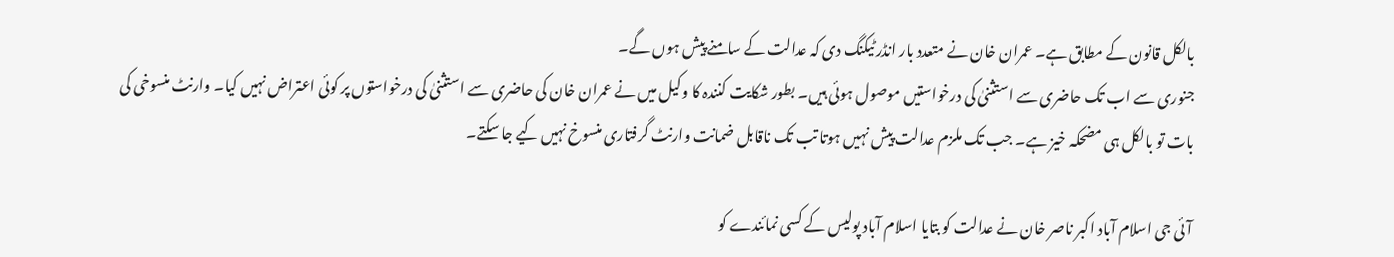بالکل قانون کے مطابق ہے۔ عمران خان نے متعدد بار انڈر ٹیکنگ دی کہ عدالت کے سامنے پیش ہوں گے۔
جنوری سے اب تک حاضری سے استثنیٰ کی درخواستیں موصول ہوئی ہیں۔ بطور شکایت کنندہ کا وکیل میں نے عمران خان کی حاضری سے استثنیٰ کی درخواستوں پر کوئی اعتراض نہیں کیا۔ وارنٹ منسوخی کی بات تو بالکل ہی مضحکہ خیز ہے۔ جب تک ملزم عدالت پیش نہیں ہوتا تب تک ناقابل ضمانت وارنٹ گرفتاری منسوخ نہیں کیے جا سکتے۔

آئی جی اسلام آباد اکبر ناصر خان نے عدالت کو بتایا اسلام آباد پولیس کے کسی نمائندے کو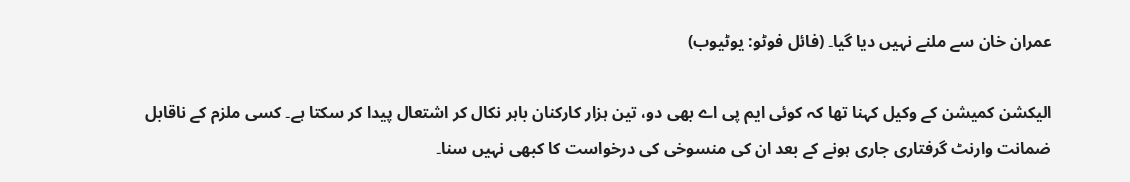عمران خان سے ملنے نہیں دیا گیا۔ (فائل فوٹو: یوٹیوب)

الیکشن کمیشن کے وکیل کہنا تھا کہ کوئی ایم پی اے بھی دو، تین ہزار کارکنان باہر نکال کر اشتعال پیدا کر سکتا ہے۔ کسی ملزم کے ناقابل ضمانت وارنٹ گرفتاری جاری ہونے کے بعد ان کی منسوخی کی درخواست کا کبھی نہیں سنا۔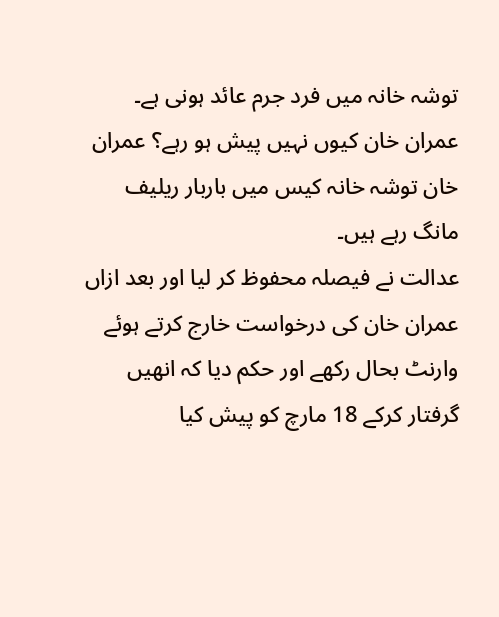توشہ خانہ میں فرد جرم عائد ہونی ہے۔ عمران خان کیوں نہیں پیش ہو رہے؟ عمران خان توشہ خانہ کیس میں باربار ریلیف مانگ رہے ہیں۔
عدالت نے فیصلہ محفوظ کر لیا اور بعد ازاں عمران خان کی درخواست خارج کرتے ہوئے وارنٹ بحال رکھے اور حکم دیا کہ انھیں گرفتار کرکے 18 مارچ کو پیش کیا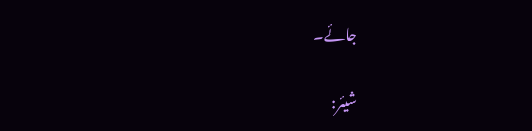جائے۔

شیئر: